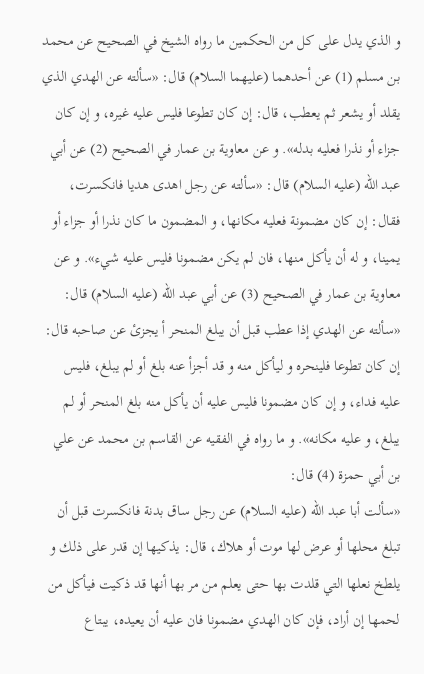و الذي يدل على كل من الحكمين ما رواه الشيخ في الصحيح عن محمد بن مسلم (1) عن أحدهما (عليهما السلام) قال: «سألته عن الهدي الذي يقلد أو يشعر ثم يعطب، قال: إن كان تطوعا فليس عليه غيره، و إن كان جزاء أو نذرا فعليه بدله». و عن معاوية بن عمار في الصحيح (2) عن أبي عبد الله (عليه السلام) قال: «سألته عن رجل اهدى هديا فانكسرت، فقال: إن كان مضمونة فعليه مكانها، و المضمون ما كان نذرا أو جزاء أو يمينا، و له أن يأكل منها، فان لم يكن مضمونا فليس عليه شيء». و عن معاوية بن عمار في الصحيح (3) عن أبي عبد الله (عليه السلام) قال: «سألته عن الهدي إذا عطب قبل أن يبلغ المنحر أ يجزئ عن صاحبه قال: إن كان تطوعا فلينحره و ليأكل منه و قد أجزأ عنه بلغ أو لم يبلغ، فليس عليه فداء، و إن كان مضمونا فليس عليه أن يأكل منه بلغ المنحر أو لم يبلغ، و عليه مكانه». و ما رواه في الفقيه عن القاسم بن محمد عن علي بن أبي حمزة (4) قال:
«سألت أبا عبد الله (عليه السلام) عن رجل ساق بدنة فانكسرت قبل أن تبلغ محلها أو عرض لها موت أو هلاك، قال: يذكيها إن قدر على ذلك و يلطخ نعلها التي قلدت بها حتى يعلم من مر بها أنها قد ذكيت فيأكل من لحمها إن أراد، فإن كان الهدي مضمونا فان عليه أن يعيده، يبتاع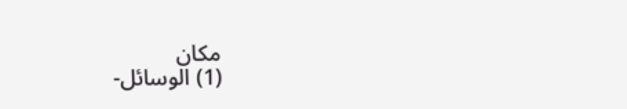مكان
(1) الوسائل-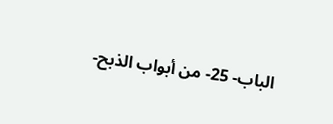الباب- 25- من أبواب الذبح-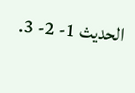الحديث 1- 2- 3.